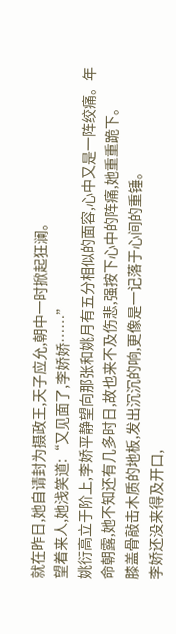就在昨日,她自请封为摄政王,天子应允,朝中一时掀起狂澜。
望着来人,她浅笑道:“又见面了,李娇娇……”
姚衍高立于阶上,李娇平静望向那张和姚月有五分相似的面容,心中又是一阵绞痛。年命朝露,她不知还有几多时日,故也来不及伤悲,强按下心中的阵痛,她重重跪下。
膝盖骨敲击木质的地板,发出沉沉的响,更像是一记落于心间的重锤。
李娇还没来得及开口,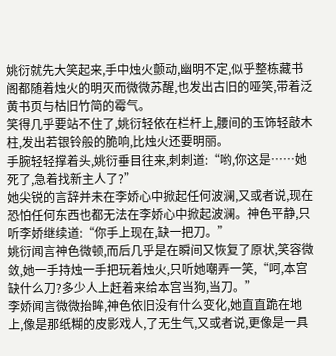姚衍就先大笑起来,手中烛火颤动,幽明不定,似乎整栋藏书阁都随着烛火的明灭而微微苏醒,也发出古旧的哑笑,带着泛黄书页与枯旧竹简的霉气。
笑得几乎要站不住了,姚衍轻依在栏杆上,腰间的玉饰轻敲木柱,发出若银铃般的脆响,比烛火还要明丽。
手腕轻轻撑着头,姚衍垂目往来,刺刺道:“哟,你这是……她死了,急着找新主人了?”
她尖锐的言辞并未在李娇心中掀起任何波澜,又或者说,现在恐怕任何东西也都无法在李娇心中掀起波澜。神色平静,只听李娇继续道:“你手上现在,缺一把刀。”
姚衍闻言神色微顿,而后几乎是在瞬间又恢复了原状,笑容微敛,她一手持烛一手把玩着烛火,只听她嘲弄一笑,“呵,本宫缺什么刀?多少人上赶着来给本宫当狗,当刀。”
李娇闻言微微抬眸,神色依旧没有什么变化,她直直跪在地上,像是那纸糊的皮影戏人,了无生气,又或者说,更像是一具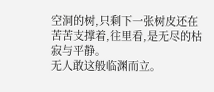空洞的树,只剩下一张树皮还在苦苦支撑着,往里看,是无尽的枯寂与平静。
无人敢这般临渊而立。